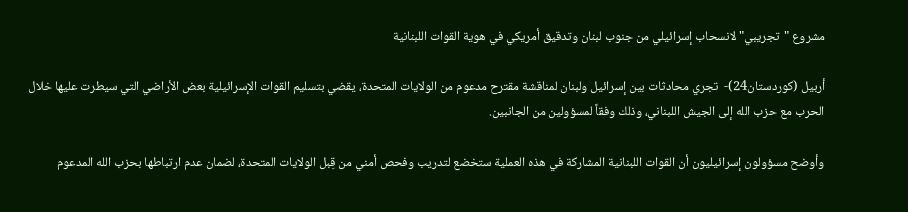مشروع "تجريبي" لانسحاب إسرائيلي من جنوب لبنان وتدقيق أمريكي في هوية القوات اللبنانية

أربيل (كوردستان24)-  تجري محادثات بين إسرائيل ولبنان لمناقشة مقترح مدعوم من الولايات المتحدة، يقضي بتسليم القوات الإسرائيلية بعض الأراضي التي سيطرت عليها خلال الحرب مع حزب الله إلى الجيش اللبناني، وذلك وفقاً لمسؤولين من الجانبين.

وأوضح مسؤولون إسرائيليون أن القوات اللبنانية المشاركة في هذه العملية ستخضع لتدريب وفحص أمني من قِبل الولايات المتحدة، لضمان عدم ارتباطها بحزب الله المدعوم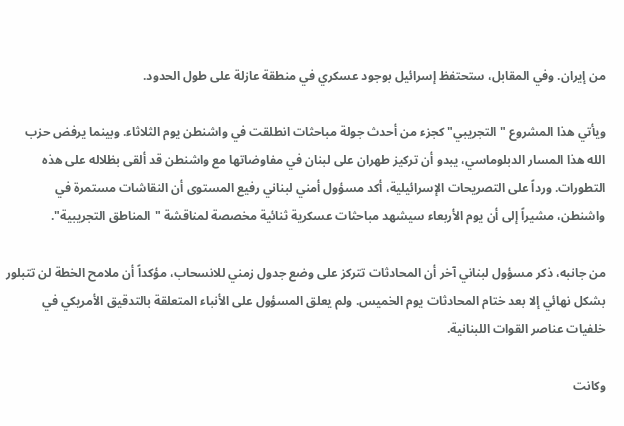من إيران. وفي المقابل، ستحتفظ إسرائيل بوجود عسكري في منطقة عازلة على طول الحدود.

ويأتي هذا المشروع "التجريبي" كجزء من أحدث جولة مباحثات انطلقت في واشنطن يوم الثلاثاء. وبينما يرفض حزب الله هذا المسار الدبلوماسي، يبدو أن تركيز طهران على لبنان في مفاوضاتها مع واشنطن قد ألقى بظلاله على هذه التطورات. ورداً على التصريحات الإسرائيلية، أكد مسؤول أمني لبناني رفيع المستوى أن النقاشات مستمرة في واشنطن، مشيراً إلى أن يوم الأربعاء سيشهد مباحثات عسكرية ثنائية مخصصة لمناقشة "المناطق التجريبية".

من جانبه، ذكر مسؤول لبناني آخر أن المحادثات تتركز على وضع جدول زمني للانسحاب، مؤكداً أن ملامح الخطة لن تتبلور بشكل نهائي إلا بعد ختام المحادثات يوم الخميس. ولم يعلق المسؤول على الأنباء المتعلقة بالتدقيق الأمريكي في خلفيات عناصر القوات اللبنانية.

وكانت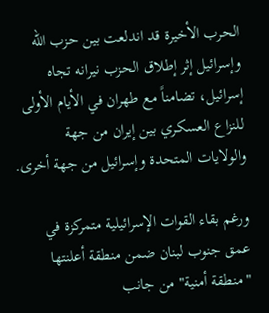الحرب الأخيرة قد اندلعت بين حزب الله وإسرائيل إثر إطلاق الحزب نيرانه تجاه إسرائيل، تضامناً مع طهران في الأيام الأولى للنزاع العسكري بين إيران من جهة والولايات المتحدة وإسرائيل من جهة أخرى.

ورغم بقاء القوات الإسرائيلية متمركزة في عمق جنوب لبنان ضمن منطقة أعلنتها "منطقة أمنية" من جانب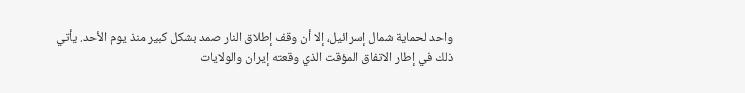واحد لحماية شمال إسرائيل، إلا أن وقف إطلاق النار صمد بشكل كبير منذ يوم الأحد. يأتي ذلك في إطار الاتفاق المؤقت الذي وقعته إيران والولايات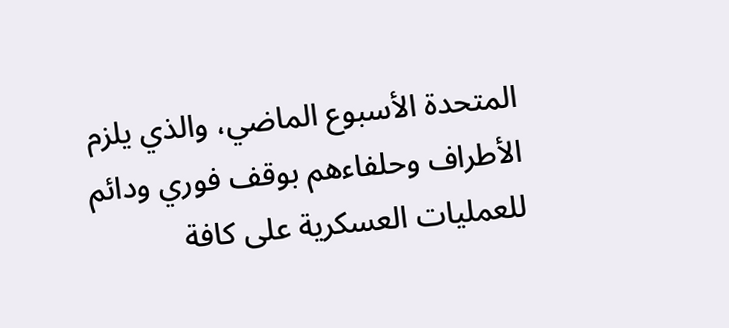المتحدة الأسبوع الماضي، والذي يلزم الأطراف وحلفاءهم بوقف فوري ودائم للعمليات العسكرية على كافة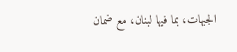الجبهات، بما فيها لبنان، مع ضمان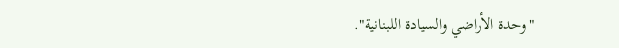"وحدة الأراضي والسيادة اللبنانية".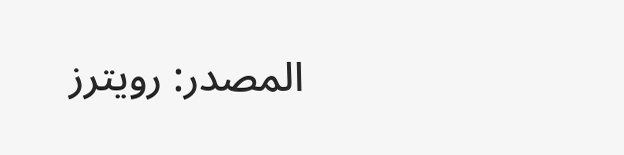المصدر: رویترز